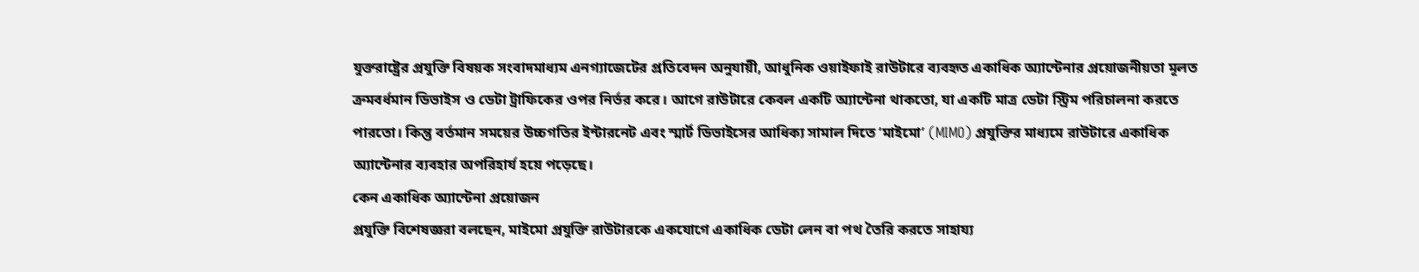যুক্তরাষ্ট্রের প্রযুক্তি বিষয়ক সংবাদমাধ্যম এনগ্যাজেটের প্রতিবেদন অনুযায়ী, আধুনিক ওয়াইফাই রাউটারে ব্যবহৃত একাধিক অ্যান্টেনার প্রয়োজনীয়তা মূলত ক্রমবর্ধমান ডিভাইস ও ডেটা ট্রাফিকের ওপর নির্ভর করে। আগে রাউটারে কেবল একটি অ্যান্টেনা থাকতো, যা একটি মাত্র ডেটা স্ট্রিম পরিচালনা করতে পারতো। কিন্তু বর্তমান সময়ের উচ্চগতির ইন্টারনেট এবং স্মার্ট ডিভাইসের আধিক্য সামাল দিতে ‘মাইমো’ (MIMO) প্রযুক্তির মাধ্যমে রাউটারে একাধিক অ্যান্টেনার ব্যবহার অপরিহার্য হয়ে পড়েছে।
কেন একাধিক অ্যান্টেনা প্রয়োজন
প্রযুক্তি বিশেষজ্ঞরা বলছেন, মাইমো প্রযুক্তি রাউটারকে একযোগে একাধিক ডেটা লেন বা পথ তৈরি করতে সাহায্য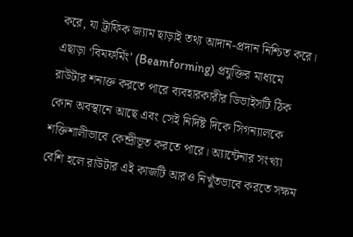করে, যা ট্রাফিক জ্যাম ছাড়াই তথ্য আদান-প্রদান নিশ্চিত করে। এছাড়া ‘বিমফর্মিং’ (Beamforming) প্রযুক্তির মাধ্যমে রাউটার শনাক্ত করতে পারে ব্যবহারকারীর ডিভাইসটি ঠিক কোন অবস্থানে আছে এবং সেই নির্দিষ্ট দিকে সিগন্যালকে শক্তিশালীভাবে কেন্দ্রীভূত করতে পারে। অ্যান্টেনার সংখ্যা বেশি হলে রাউটার এই কাজটি আরও নিখুঁতভাবে করতে সক্ষম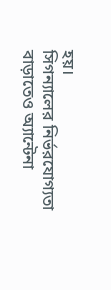হয়।
সিগন্যালের নির্ভরযোগ্যতা বাড়াতেও অ্যান্টেনা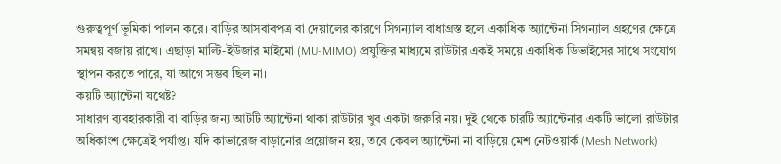গুরুত্বপূর্ণ ভূমিকা পালন করে। বাড়ির আসবাবপত্র বা দেয়ালের কারণে সিগন্যাল বাধাগ্রস্ত হলে একাধিক অ্যান্টেনা সিগন্যাল গ্রহণের ক্ষেত্রে সমন্বয় বজায় রাখে। এছাড়া মাল্টি-ইউজার মাইমো (MU-MIMO) প্রযুক্তির মাধ্যমে রাউটার একই সময়ে একাধিক ডিভাইসের সাথে সংযোগ স্থাপন করতে পারে, যা আগে সম্ভব ছিল না।
কয়টি অ্যান্টেনা যথেষ্ট?
সাধারণ ব্যবহারকারী বা বাড়ির জন্য আটটি অ্যান্টেনা থাকা রাউটার খুব একটা জরুরি নয়। দুই থেকে চারটি অ্যান্টেনার একটি ভালো রাউটার অধিকাংশ ক্ষেত্রেই পর্যাপ্ত। যদি কাভারেজ বাড়ানোর প্রয়োজন হয়, তবে কেবল অ্যান্টেনা না বাড়িয়ে মেশ নেটওয়ার্ক (Mesh Network)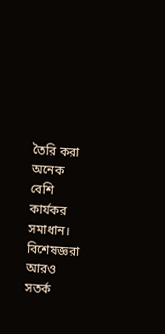তৈরি করা অনেক বেশি কার্যকর সমাধান।
বিশেষজ্ঞরা আরও সতর্ক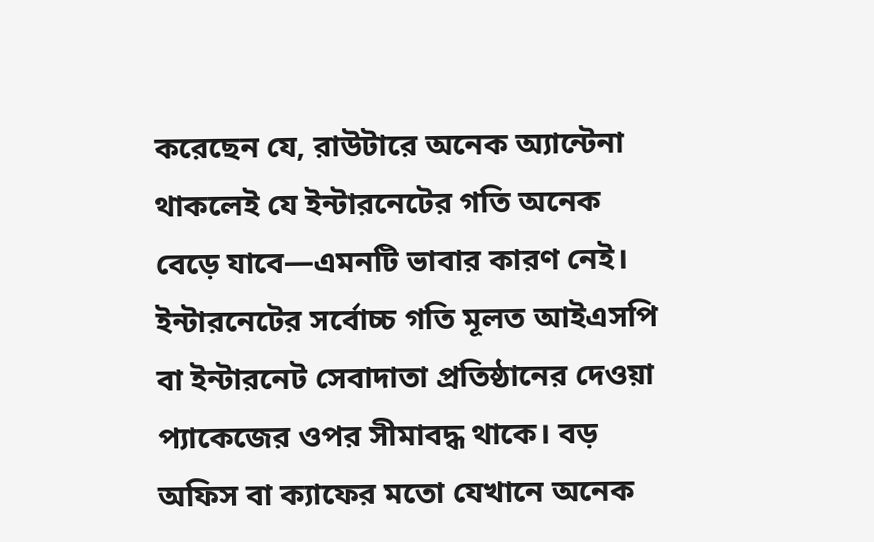করেছেন যে, রাউটারে অনেক অ্যান্টেনা থাকলেই যে ইন্টারনেটের গতি অনেক বেড়ে যাবে—এমনটি ভাবার কারণ নেই। ইন্টারনেটের সর্বোচ্চ গতি মূলত আইএসপি বা ইন্টারনেট সেবাদাতা প্রতিষ্ঠানের দেওয়া প্যাকেজের ওপর সীমাবদ্ধ থাকে। বড় অফিস বা ক্যাফের মতো যেখানে অনেক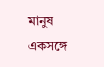মানুষ একসঙ্গে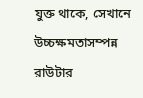যুক্ত থাকে, সেখানে উচ্চক্ষমতাসম্পন্ন রাউটার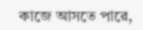কাজে আসতে পারে,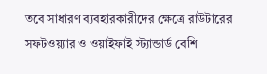তবে সাধারণ ব্যবহারকারীদের ক্ষেত্রে রাউটারের সফটওয়্যার ও ওয়াইফাই স্ট্যান্ডার্ড বেশি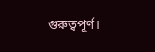গুরুত্বপূর্ণ।